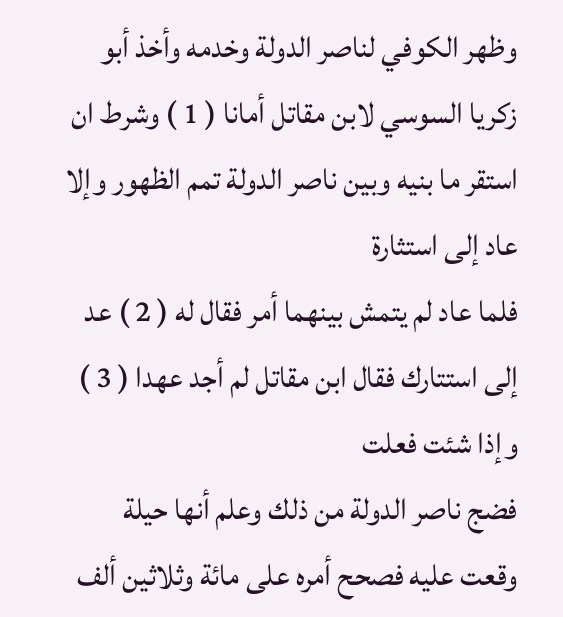وظهر الكوفي لناصر الدولة وخدمه وأخذ أبو زكريا السوسي لابن مقاتل أمانا ( 1 ) وشرط ان استقر ما بنيه وبين ناصر الدولة تمم الظهور وإلا عاد إلى استثارة
فلما عاد لم يتمش بينهما أمر فقال له ( 2 ) عد إلى استتارك فقال ابن مقاتل لم أجد عهدا ( 3 ) وإذا شئت فعلت
فضج ناصر الدولة من ذلك وعلم أنها حيلة وقعت عليه فصحح أمره على مائة وثلاثين ألف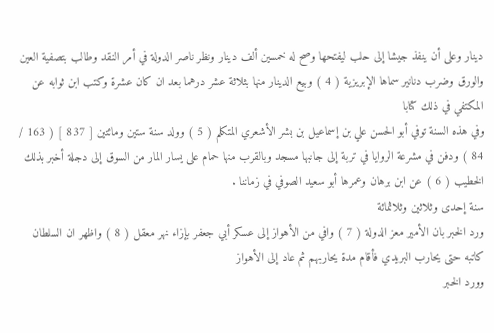دينار وعلى أن ينفذ جيشا إلى حلب ليفتحها وصح له خمسين ألف دينار ونظر ناصر الدولة في أمر النقد وطالب بتصفية العين والورق وضرب دنانير سماها الإبريزية ( 4 ) وبيع الدينار منها بثلاثة عشر درهما بعد ان كان عشرة وكتب ابن ثوابه عن المكتفي في ذلك كتابا
وفي هذه السنة توفي أبو الحسن علي بن إسماعيل بن بشر الأشعري المتكلم ( 5 ) وولد سنة ستين ومائتين [ 837 ] ( 163 / 84 ) ودفن في مشرعة الروايا في تربة إلى جانبها مسجد وبالقرب منها حمام على يسار المار من السوق إلى دجلة أخبر بذلك الخطيب ( 6 ) عن ابن برهان وعمرها أبو سعيد الصوفي في زماننا .
سنة إحدى وثلاثين وثلاثمائة
ورد الخبر بان الأمير معز الدولة ( 7 ) وافي من الأهواز إلى عسكر أبي جعفر بإزاء نهر معقل ( 8 ) واظهر ان السلطان كاتبه حتى يحارب البريدي فأقام مدة يحاربهم ثم عاد إلى الأهواز
وورد الخبر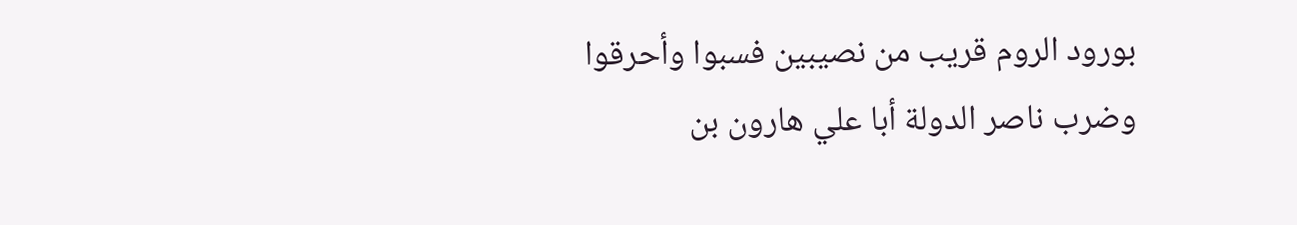بورود الروم قريب من نصيبين فسبوا وأحرقوا
وضرب ناصر الدولة أبا علي هارون بن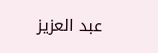عبد العزيز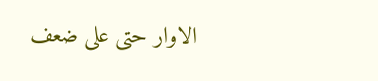الاوار حتى على ضعف